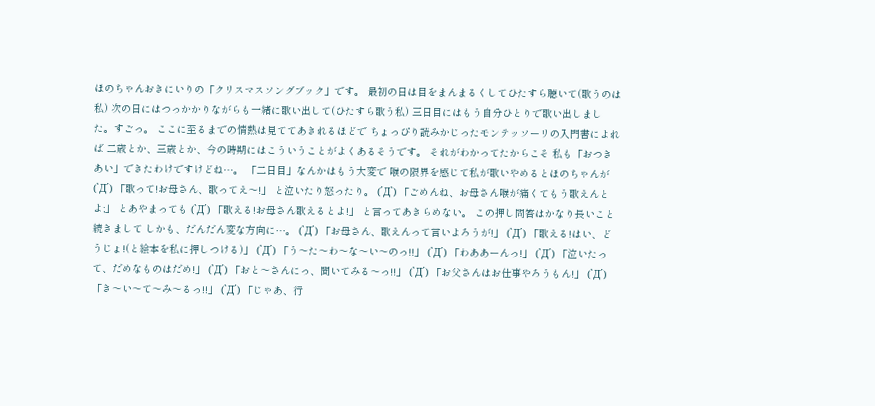ほのちゃんおきにいりの「クリスマスソングブック」です。 最初の日は目をまんまるくしてひたすら聴いて(歌うのは私) 次の日にはつっかかりながらも一緒に歌い出して(ひたすら歌う私) 三日目にはもう自分ひとりで歌い出しました。すごっ。 ここに至るまでの情熱は見ててあきれるほどで ちょっぴり読みかじったモンテッソーリの入門書によれば 二歳とか、三歳とか、今の時期にはこういうことがよくあるそうです。 それがわかってたからこそ 私も「おつきあい」できたわけですけどね…。 「二日目」なんかはもう大変で 喉の限界を感じて私が歌いやめるとほのちゃんが (`Д´) 「歌って!お母さん、歌ってえ〜!」 と泣いたり怒ったり。 (´Д`) 「ごめんね、お母さん喉が痛くてもう歌えんとよ;」 とあやまっても (`Д´) 「歌える!お母さん歌えるとよ!」 と言ってあきらめない。 この押し問答はかなり長いこと続きまして しかも、だんだん変な方向に…。 (`Д´) 「お母さん、歌えんって言いよろうが!」 (`Д´) 「歌える!はい、どうじょ!(と絵本を私に押しつける)」 (`Д´) 「う〜た〜わ〜な〜い〜のっ!!」 (`Д´) 「わああーんっ!」 (`Д´) 「泣いたって、だめなものはだめ!」 (`Д´) 「おと〜さんにっ、聞いてみる〜っ!!」 (`Д´) 「お父さんはお仕事やろうもん!」 (`Д´) 「き〜い〜て〜み〜るっ!!」 (`Д´) 「じゃあ、行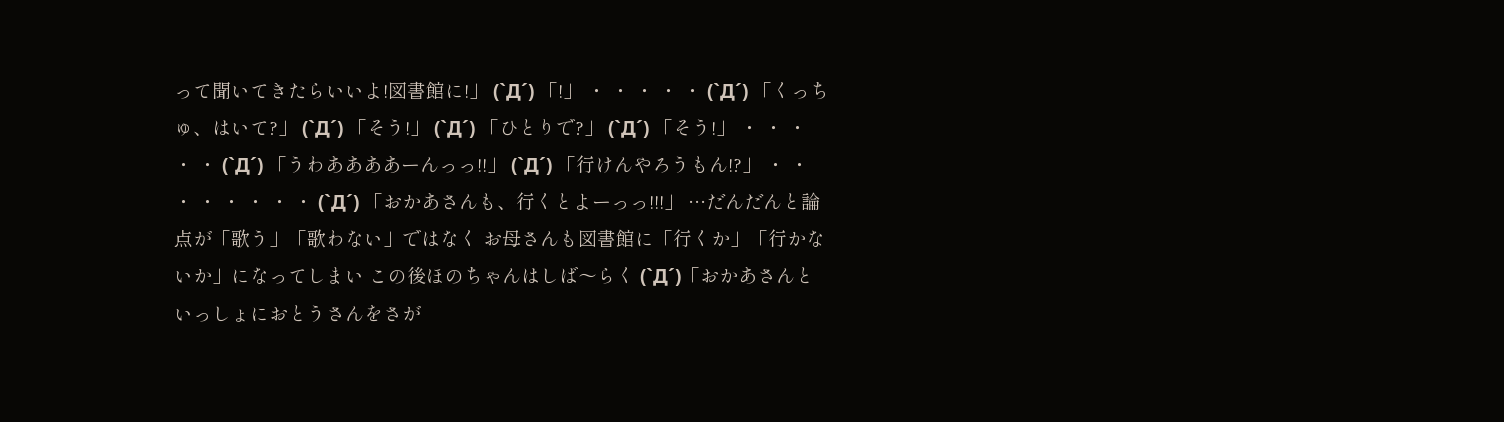って聞いてきたらいいよ!図書館に!」 (`Д´) 「!」 ・ ・ ・ ・ ・ (`Д´) 「くっちゅ、はいて?」 (`Д´) 「そう!」 (`Д´) 「ひとりで?」 (`Д´) 「そう!」 ・ ・ ・ ・ ・ (`Д´) 「うわああああーんっっ!!」 (`Д´) 「行けんやろうもん!?」 ・ ・ ・ ・ ・ ・ ・ ・ (`Д´) 「おかあさんも、行くとよーっっ!!!」 …だんだんと論点が「歌う」「歌わない」ではなく お母さんも図書館に「行くか」「行かないか」になってしまい この後ほのちゃんはしば〜らく (`Д´)「おかあさんといっしょにおとうさんをさが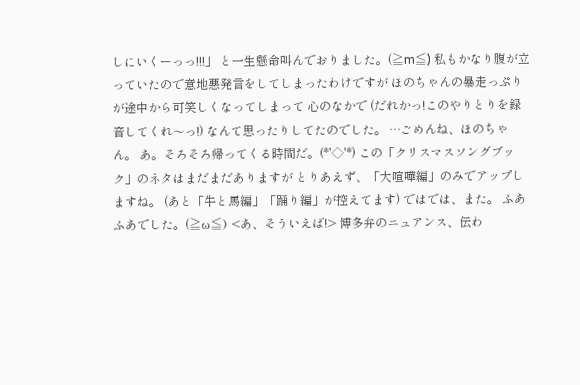しにいくーっっ!!!」 と一生懸命叫んでおりました。(≧m≦) 私もかなり腹が立っていたので意地悪発言をしてしまったわけですが ほのちゃんの暴走っぷりが途中から可笑しくなってしまって 心のなかで (だれかっ!このやりとりを録音してくれ〜っ!) なんて思ったりしてたのでした。 …ごめんね、ほのちゃん。 あ。そろそろ帰ってくる時間だ。(*'◇'*) この「クリスマスソングブック」のネタはまだまだありますが とりあえず、「大喧嘩編」のみでアップしますね。 (あと「牛と馬編」「踊り編」が控えてます) ではでは、また。 ふあふあでした。(≧ω≦) <あ、そういえば!> 博多弁のニュアンス、伝わ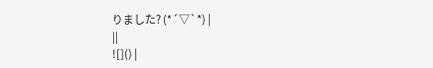りました? (*´▽`*) |
||
![]() |